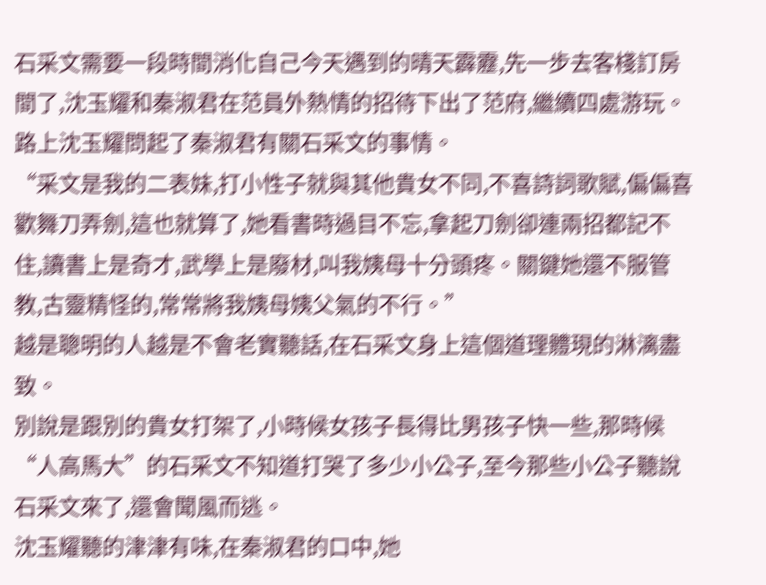石采文需要一段時間消化自己今天遇到的晴天霹靂,先一步去客棧訂房間了,沈玉耀和秦淑君在范員外熱情的招待下出了范府,繼續四處游玩。
路上沈玉耀問起了秦淑君有關石采文的事情。
“采文是我的二表妹,打小性子就與其他貴女不同,不喜詩詞歌賦,偏偏喜歡舞刀弄劍,這也就算了,她看書時過目不忘,拿起刀劍卻連兩招都記不住,讀書上是奇才,武學上是廢材,叫我姨母十分頭疼。關鍵她還不服管教,古靈精怪的,常常將我姨母姨父氣的不行。”
越是聰明的人越是不會老實聽話,在石采文身上這個道理體現的淋漓盡致。
別說是跟別的貴女打架了,小時候女孩子長得比男孩子快一些,那時候“人高馬大”的石采文不知道打哭了多少小公子,至今那些小公子聽說石采文來了,還會聞風而逃。
沈玉耀聽的津津有味,在秦淑君的口中,她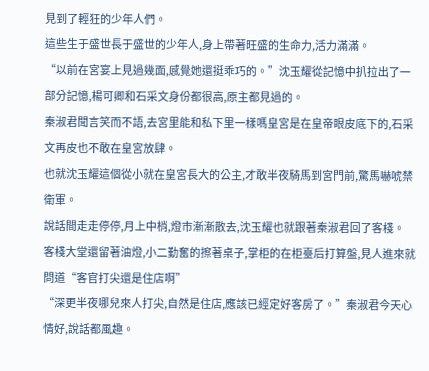見到了輕狂的少年人們。
這些生于盛世長于盛世的少年人,身上帶著旺盛的生命力,活力滿滿。
“以前在宮宴上見過幾面,感覺她還挺乖巧的。”沈玉耀從記憶中扒拉出了一部分記憶,楊可卿和石采文身份都很高,原主都見過的。
秦淑君聞言笑而不語,去宮里能和私下里一樣嗎皇宮是在皇帝眼皮底下的,石采文再皮也不敢在皇宮放肆。
也就沈玉耀這個從小就在皇宮長大的公主,才敢半夜騎馬到宮門前,驚馬嚇唬禁衛軍。
說話間走走停停,月上中梢,燈市漸漸散去,沈玉耀也就跟著秦淑君回了客棧。
客棧大堂還留著油燈,小二勤奮的擦著桌子,掌柜的在柜臺后打算盤,見人進來就問道“客官打尖還是住店啊”
“深更半夜哪兒來人打尖,自然是住店,應該已經定好客房了。”秦淑君今天心情好,說話都風趣。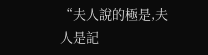“夫人說的極是,夫人是記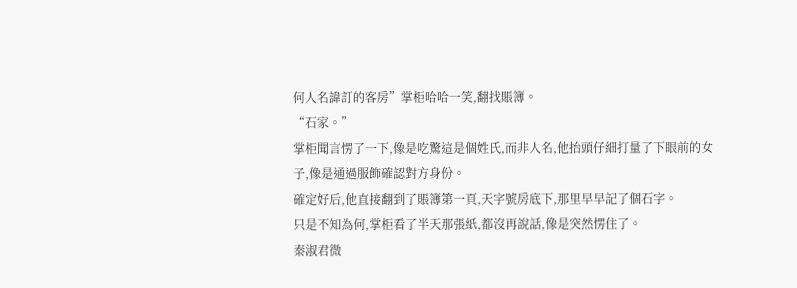何人名諱訂的客房”掌柜哈哈一笑,翻找賬簿。
“石家。”
掌柜聞言愣了一下,像是吃驚這是個姓氏,而非人名,他抬頭仔細打量了下眼前的女子,像是通過服飾確認對方身份。
確定好后,他直接翻到了賬簿第一頁,天字號房底下,那里早早記了個石字。
只是不知為何,掌柜看了半天那張紙,都沒再說話,像是突然愣住了。
秦淑君微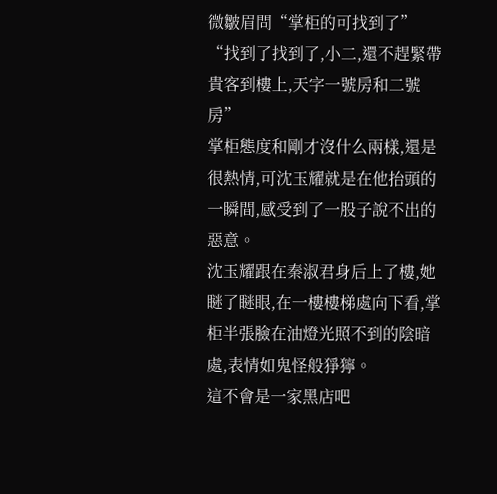微皺眉問“掌柜的可找到了”
“找到了找到了,小二,還不趕緊帶貴客到樓上,天字一號房和二號房”
掌柜態度和剛才沒什么兩樣,還是很熱情,可沈玉耀就是在他抬頭的一瞬間,感受到了一股子說不出的惡意。
沈玉耀跟在秦淑君身后上了樓,她瞇了瞇眼,在一樓樓梯處向下看,掌柜半張臉在油燈光照不到的陰暗處,表情如鬼怪般猙獰。
這不會是一家黑店吧